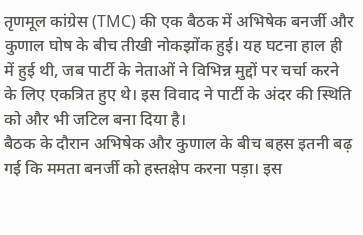तृणमूल कांग्रेस (TMC) की एक बैठक में अभिषेक बनर्जी और कुणाल घोष के बीच तीखी नोकझोंक हुई। यह घटना हाल ही में हुई थी, जब पार्टी के नेताओं ने विभिन्न मुद्दों पर चर्चा करने के लिए एकत्रित हुए थे। इस विवाद ने पार्टी के अंदर की स्थिति को और भी जटिल बना दिया है।
बैठक के दौरान अभिषेक और कुणाल के बीच बहस इतनी बढ़ गई कि ममता बनर्जी को हस्तक्षेप करना पड़ा। इस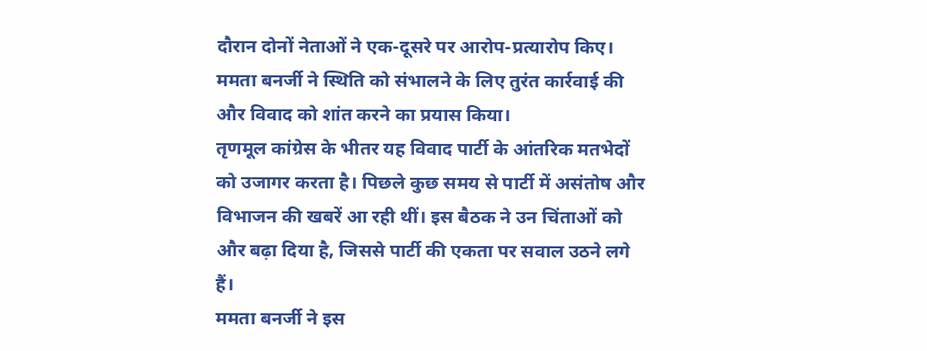दौरान दोनों नेताओं ने एक-दूसरे पर आरोप-प्रत्यारोप किए। ममता बनर्जी ने स्थिति को संभालने के लिए तुरंत कार्रवाई की और विवाद को शांत करने का प्रयास किया।
तृणमूल कांग्रेस के भीतर यह विवाद पार्टी के आंतरिक मतभेदों को उजागर करता है। पिछले कुछ समय से पार्टी में असंतोष और विभाजन की खबरें आ रही थीं। इस बैठक ने उन चिंताओं को और बढ़ा दिया है, जिससे पार्टी की एकता पर सवाल उठने लगे हैं।
ममता बनर्जी ने इस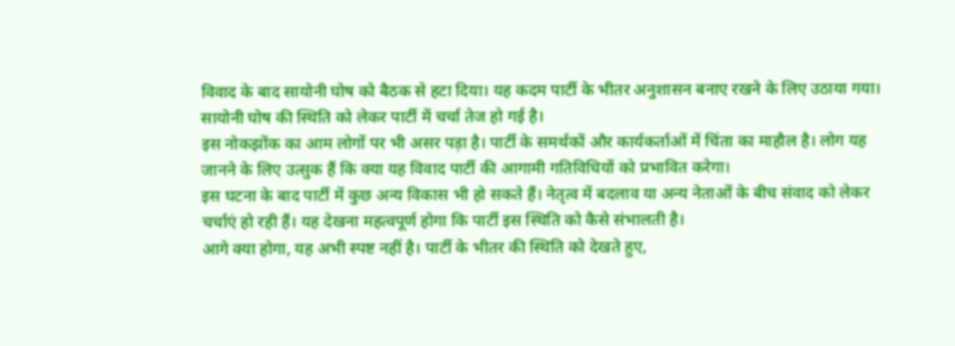विवाद के बाद सायोनी घोष को बैठक से हटा दिया। यह कदम पार्टी के भीतर अनुशासन बनाए रखने के लिए उठाया गया। सायोनी घोष की स्थिति को लेकर पार्टी में चर्चा तेज हो गई है।
इस नोकझोंक का आम लोगों पर भी असर पड़ा है। पार्टी के समर्थकों और कार्यकर्ताओं में चिंता का माहौल है। लोग यह जानने के लिए उत्सुक हैं कि क्या यह विवाद पार्टी की आगामी गतिविधियों को प्रभावित करेगा।
इस घटना के बाद पार्टी में कुछ अन्य विकास भी हो सकते हैं। नेतृत्व में बदलाव या अन्य नेताओं के बीच संवाद को लेकर चर्चाएं हो रही हैं। यह देखना महत्वपूर्ण होगा कि पार्टी इस स्थिति को कैसे संभालती है।
आगे क्या होगा, यह अभी स्पष्ट नहीं है। पार्टी के भीतर की स्थिति को देखते हुए,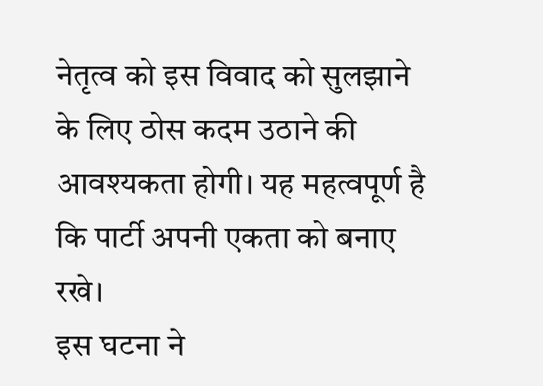नेतृत्व को इस विवाद को सुलझाने के लिए ठोस कदम उठाने की आवश्यकता होगी। यह महत्वपूर्ण है कि पार्टी अपनी एकता को बनाए रखे।
इस घटना ने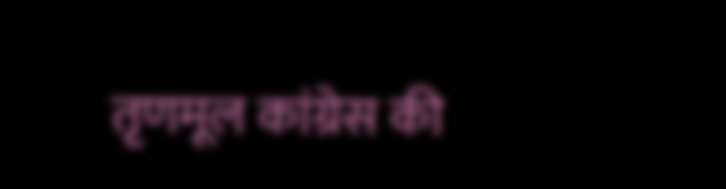तृणमूल कांग्रेस की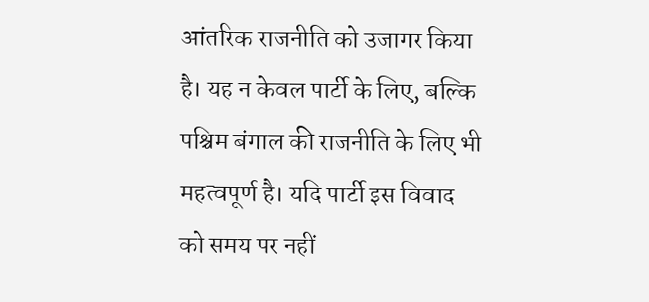आंतरिक राजनीति को उजागर किया है। यह न केवल पार्टी के लिए, बल्कि पश्चिम बंगाल की राजनीति के लिए भी महत्वपूर्ण है। यदि पार्टी इस विवाद को समय पर नहीं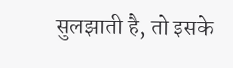सुलझाती है, तो इसके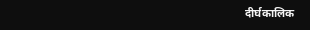दीर्घकालिक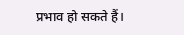प्रभाव हो सकते हैं।